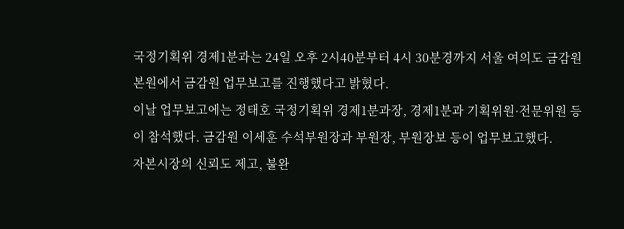국정기획위 경제1분과는 24일 오후 2시40분부터 4시 30분경까지 서울 여의도 금감원 본원에서 금감원 업무보고를 진행했다고 밝혔다.
이날 업무보고에는 정태호 국정기획위 경제1분과장, 경제1분과 기획위원·전문위원 등이 참석했다. 금감원 이세훈 수석부원장과 부원장, 부원장보 등이 업무보고했다.
자본시장의 신뢰도 제고, 불완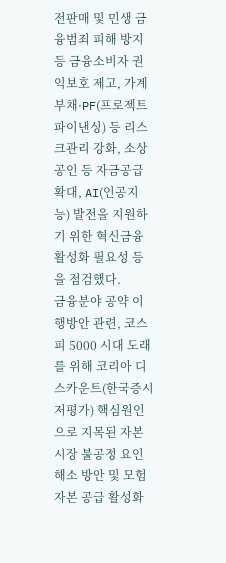전판매 및 민생 금융범죄 피해 방지 등 금융소비자 권익보호 제고, 가계부채·PF(프로젝트파이낸싱) 등 리스크관리 강화, 소상공인 등 자금공급 확대, AI(인공지능) 발전을 지원하기 위한 혁신금융 활성화 필요성 등을 점검했다.
금융분야 공약 이행방안 관련, 코스피 5000 시대 도래를 위해 코리아 디스카운트(한국증시 저평가) 핵심원인으로 지목된 자본시장 불공정 요인 해소 방안 및 모험자본 공급 활성화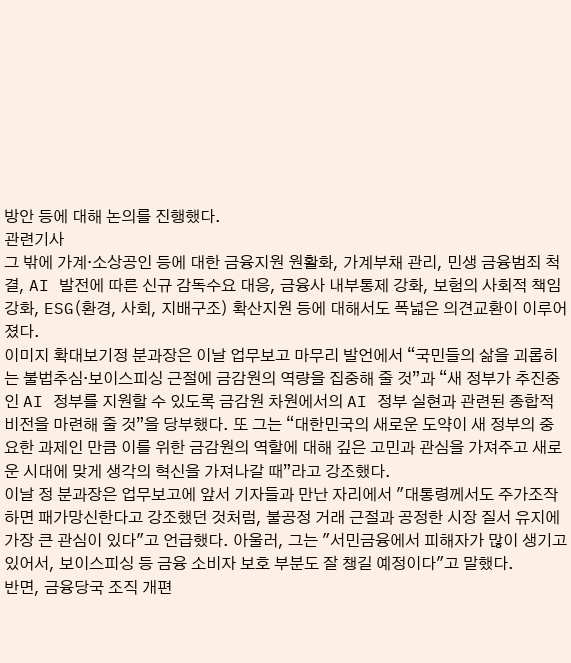방안 등에 대해 논의를 진행했다.
관련기사
그 밖에 가계·소상공인 등에 대한 금융지원 원활화, 가계부채 관리, 민생 금융범죄 척결, AI 발전에 따른 신규 감독수요 대응, 금융사 내부통제 강화, 보험의 사회적 책임 강화, ESG(환경, 사회, 지배구조) 확산지원 등에 대해서도 폭넓은 의견교환이 이루어졌다.
이미지 확대보기정 분과장은 이날 업무보고 마무리 발언에서 “국민들의 삶을 괴롭히는 불법추심·보이스피싱 근절에 금감원의 역량을 집중해 줄 것”과 “새 정부가 추진중인 AI 정부를 지원할 수 있도록 금감원 차원에서의 AI 정부 실현과 관련된 종합적 비전을 마련해 줄 것”을 당부했다. 또 그는 “대한민국의 새로운 도약이 새 정부의 중요한 과제인 만큼 이를 위한 금감원의 역할에 대해 깊은 고민과 관심을 가져주고 새로운 시대에 맞게 생각의 혁신을 가져나갈 때”라고 강조했다.
이날 정 분과장은 업무보고에 앞서 기자들과 만난 자리에서 "대통령께서도 주가조작하면 패가망신한다고 강조했던 것처럼, 불공정 거래 근절과 공정한 시장 질서 유지에 가장 큰 관심이 있다"고 언급했다. 아울러, 그는 "서민금융에서 피해자가 많이 생기고 있어서, 보이스피싱 등 금융 소비자 보호 부분도 잘 챙길 예정이다"고 말했다.
반면, 금융당국 조직 개편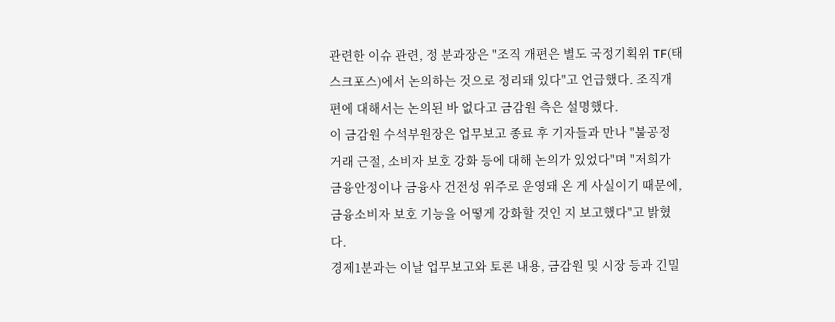관련한 이슈 관련, 정 분과장은 "조직 개편은 별도 국정기획위 TF(태스크포스)에서 논의하는 것으로 정리돼 있다"고 언급했다. 조직개편에 대해서는 논의된 바 없다고 금감원 측은 설명했다.
이 금감원 수석부원장은 업무보고 종료 후 기자들과 만나 "불공정 거래 근절, 소비자 보호 강화 등에 대해 논의가 있었다"며 "저희가 금융안정이나 금융사 건전성 위주로 운영돼 온 게 사실이기 때문에, 금융소비자 보호 기능을 어떻게 강화할 것인 지 보고했다"고 밝혔다.
경제1분과는 이날 업무보고와 토론 내용, 금감원 및 시장 등과 긴밀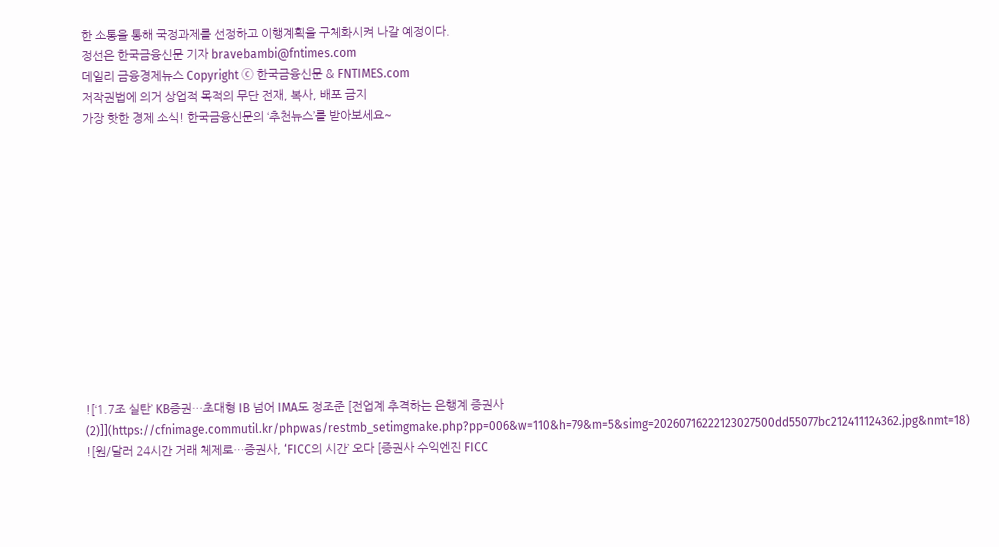한 소통을 통해 국정과제를 선정하고 이행계획을 구체화시켜 나갈 예정이다.
정선은 한국금융신문 기자 bravebambi@fntimes.com
데일리 금융경제뉴스 Copyright ⓒ 한국금융신문 & FNTIMES.com
저작권법에 의거 상업적 목적의 무단 전재, 복사, 배포 금지
가장 핫한 경제 소식! 한국금융신문의 ‘추천뉴스’를 받아보세요~













![‘1.7조 실탄’ KB증권…초대형 IB 넘어 IMA도 정조준 [전업계 추격하는 은행계 증권사 (2)]](https://cfnimage.commutil.kr/phpwas/restmb_setimgmake.php?pp=006&w=110&h=79&m=5&simg=20260716222123027500dd55077bc212411124362.jpg&nmt=18)
![원/달러 24시간 거래 체제로…증권사, ‘FICC의 시간’ 오다 [증권사 수익엔진 FICC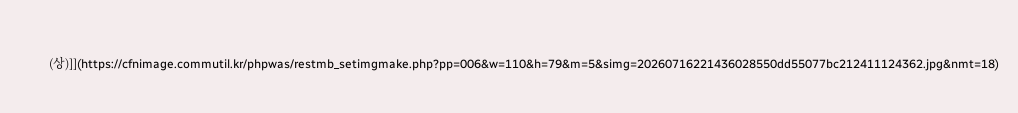(상)]](https://cfnimage.commutil.kr/phpwas/restmb_setimgmake.php?pp=006&w=110&h=79&m=5&simg=20260716221436028550dd55077bc212411124362.jpg&nmt=18)